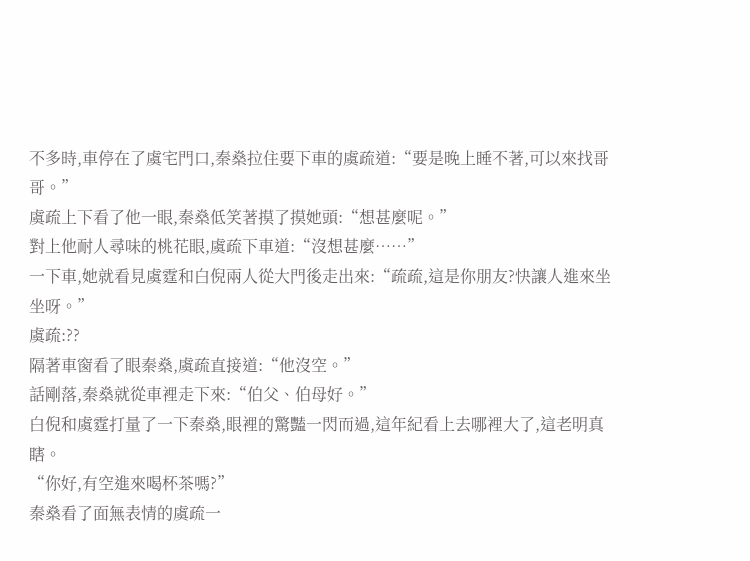不多時,車停在了虞宅門口,秦燊拉住要下車的虞疏道:“要是晚上睡不著,可以來找哥哥。”
虞疏上下看了他一眼,秦燊低笑著摸了摸她頭:“想甚麼呢。”
對上他耐人尋味的桃花眼,虞疏下車道:“沒想甚麼……”
一下車,她就看見虞霆和白倪兩人從大門後走出來:“疏疏,這是你朋友?快讓人進來坐坐呀。”
虞疏:??
隔著車窗看了眼秦燊,虞疏直接道:“他沒空。”
話剛落,秦燊就從車裡走下來:“伯父、伯母好。”
白倪和虞霆打量了一下秦燊,眼裡的驚豔一閃而過,這年紀看上去哪裡大了,這老明真瞎。
“你好,有空進來喝杯茶嗎?”
秦燊看了面無表情的虞疏一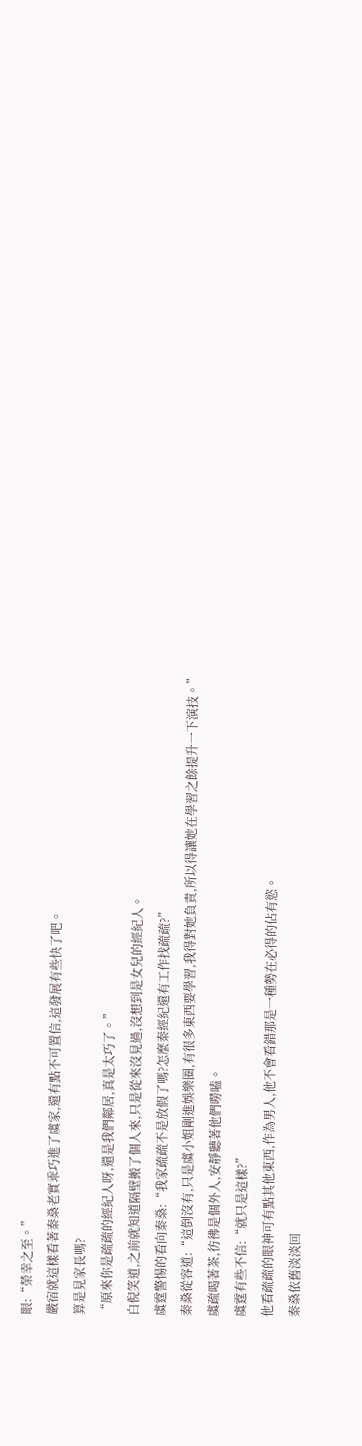眼:“榮幸之至。”
嚴宿就這樣看著秦燊老實乖巧進了虞家,還有點不可置信,這發展有些快了吧。
算是見家長嗎?
“原來你是疏疏的經紀人呀,還是我們鄰居,真是太巧了。”
白倪笑道,之前就知道隔壁搬了個人來,只是從來沒見過,沒想到是女兒的經紀人。
虞霆警惕的看向秦燊:“我家疏疏不是放假了嗎?怎麼秦經紀還有工作找疏疏?”
秦燊從容道:“這倒沒有,只是虞小姐剛進娛樂圈,有很多東西要學習,我得對她負責,所以得讓她在學習之餘提升一下演技。”
虞疏喝著茶,彷彿是個外人,安靜聽著他們嘮嗑。
虞霆有些不信:“就只是這樣?”
他看疏疏的眼神可有點其他東西,作為男人,他不會看錯那是一種勢在必得的佔有慾。
秦燊依舊淡淡回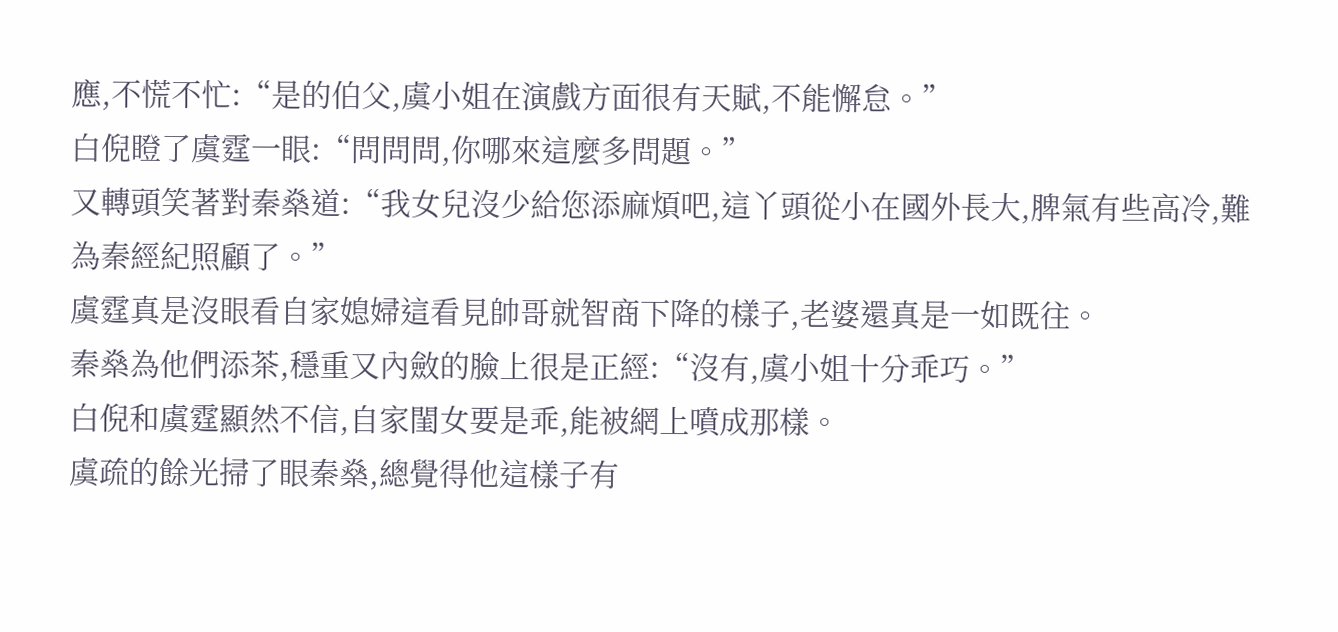應,不慌不忙:“是的伯父,虞小姐在演戲方面很有天賦,不能懈怠。”
白倪瞪了虞霆一眼:“問問問,你哪來這麼多問題。”
又轉頭笑著對秦燊道:“我女兒沒少給您添麻煩吧,這丫頭從小在國外長大,脾氣有些高冷,難為秦經紀照顧了。”
虞霆真是沒眼看自家媳婦這看見帥哥就智商下降的樣子,老婆還真是一如既往。
秦燊為他們添茶,穩重又內斂的臉上很是正經:“沒有,虞小姐十分乖巧。”
白倪和虞霆顯然不信,自家閨女要是乖,能被網上噴成那樣。
虞疏的餘光掃了眼秦燊,總覺得他這樣子有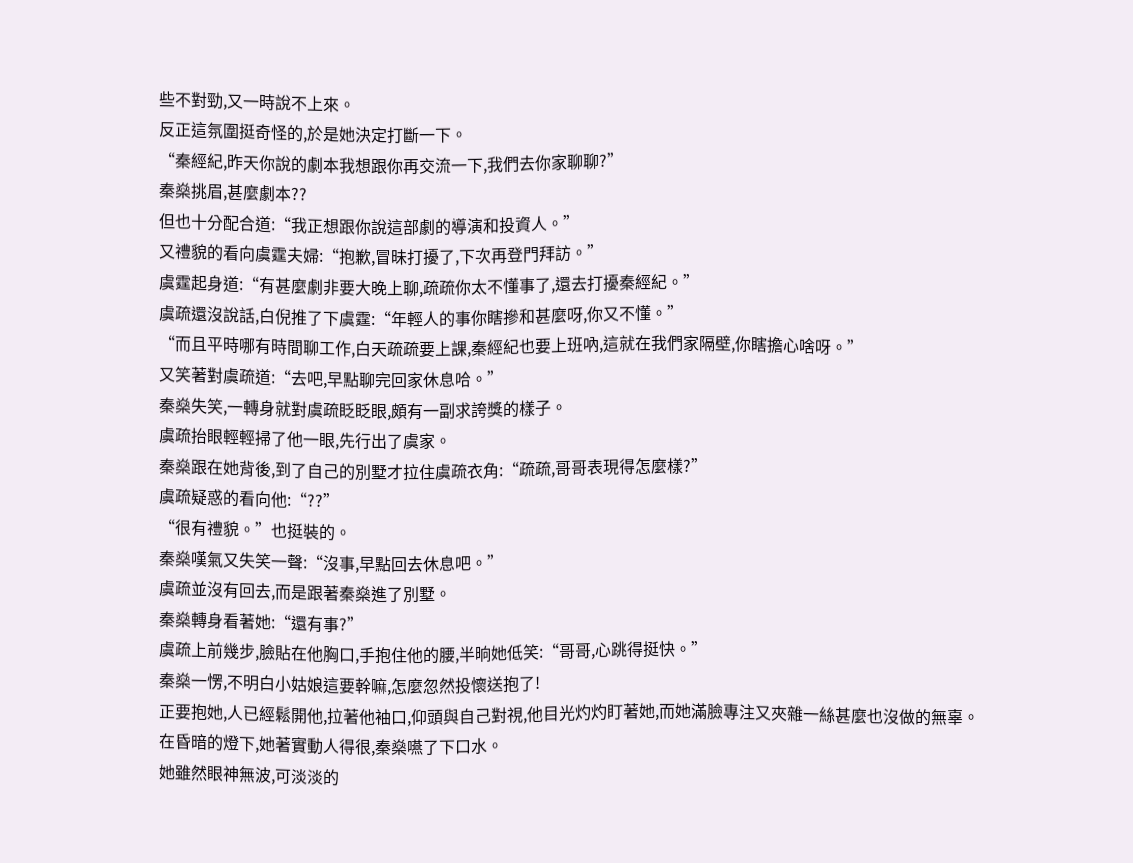些不對勁,又一時說不上來。
反正這氛圍挺奇怪的,於是她決定打斷一下。
“秦經紀,昨天你說的劇本我想跟你再交流一下,我們去你家聊聊?”
秦燊挑眉,甚麼劇本??
但也十分配合道:“我正想跟你說這部劇的導演和投資人。”
又禮貌的看向虞霆夫婦:“抱歉,冒昧打擾了,下次再登門拜訪。”
虞霆起身道:“有甚麼劇非要大晚上聊,疏疏你太不懂事了,還去打擾秦經紀。”
虞疏還沒說話,白倪推了下虞霆:“年輕人的事你瞎摻和甚麼呀,你又不懂。”
“而且平時哪有時間聊工作,白天疏疏要上課,秦經紀也要上班吶,這就在我們家隔壁,你瞎擔心啥呀。”
又笑著對虞疏道:“去吧,早點聊完回家休息哈。”
秦燊失笑,一轉身就對虞疏眨眨眼,頗有一副求誇獎的樣子。
虞疏抬眼輕輕掃了他一眼,先行出了虞家。
秦燊跟在她背後,到了自己的別墅才拉住虞疏衣角:“疏疏,哥哥表現得怎麼樣?”
虞疏疑惑的看向他:“??”
“很有禮貌。”也挺裝的。
秦燊嘆氣又失笑一聲:“沒事,早點回去休息吧。”
虞疏並沒有回去,而是跟著秦燊進了別墅。
秦燊轉身看著她:“還有事?”
虞疏上前幾步,臉貼在他胸口,手抱住他的腰,半晌她低笑:“哥哥,心跳得挺快。”
秦燊一愣,不明白小姑娘這要幹嘛,怎麼忽然投懷送抱了!
正要抱她,人已經鬆開他,拉著他袖口,仰頭與自己對視,他目光灼灼盯著她,而她滿臉專注又夾雜一絲甚麼也沒做的無辜。
在昏暗的燈下,她著實動人得很,秦燊嚥了下口水。
她雖然眼神無波,可淡淡的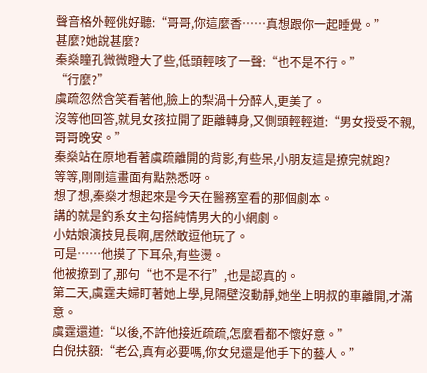聲音格外輕佻好聽:“哥哥,你這麼香……真想跟你一起睡覺。”
甚麼?她說甚麼?
秦燊瞳孔微微瞪大了些,低頭輕咳了一聲:“也不是不行。”
“行麼?”
虞疏忽然含笑看著他,臉上的梨渦十分醉人,更美了。
沒等他回答,就見女孩拉開了距離轉身,又側頭輕輕道:“男女授受不親,哥哥晚安。”
秦燊站在原地看著虞疏離開的背影,有些呆,小朋友這是撩完就跑?
等等,剛剛這畫面有點熟悉呀。
想了想,秦燊才想起來是今天在醫務室看的那個劇本。
講的就是釣系女主勾搭純情男大的小網劇。
小姑娘演技見長啊,居然敢逗他玩了。
可是……他摸了下耳朵,有些燙。
他被撩到了,那句“也不是不行”,也是認真的。
第二天,虞霆夫婦盯著她上學,見隔壁沒動靜,她坐上明叔的車離開,才滿意。
虞霆還道:“以後,不許他接近疏疏,怎麼看都不懷好意。”
白倪扶額:“老公,真有必要嗎,你女兒還是他手下的藝人。”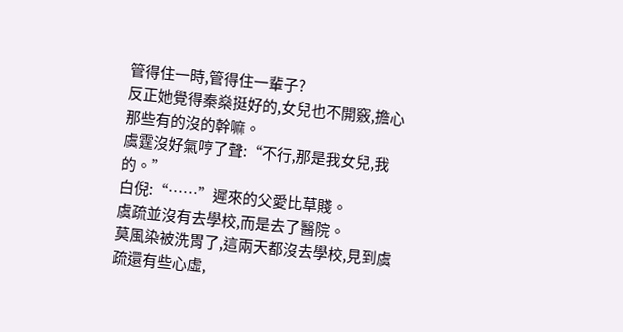管得住一時,管得住一輩子?
反正她覺得秦燊挺好的,女兒也不開竅,擔心那些有的沒的幹嘛。
虞霆沒好氣哼了聲:“不行,那是我女兒,我的。”
白倪:“……”遲來的父愛比草賤。
虞疏並沒有去學校,而是去了醫院。
莫風染被洗胃了,這兩天都沒去學校,見到虞疏還有些心虛,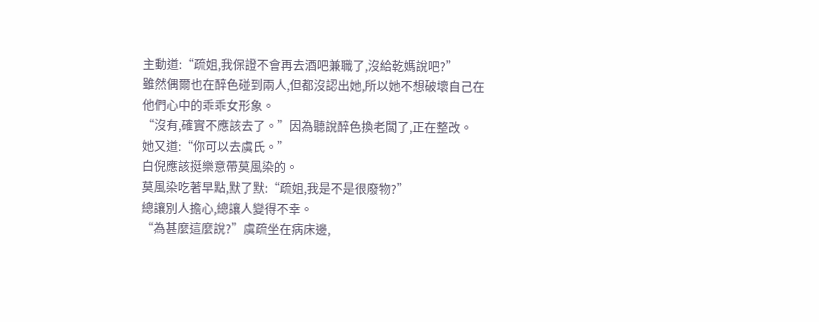主動道:“疏姐,我保證不會再去酒吧兼職了,沒給乾媽說吧?”
雖然偶爾也在醉色碰到兩人,但都沒認出她,所以她不想破壞自己在他們心中的乖乖女形象。
“沒有,確實不應該去了。”因為聽說醉色換老闆了,正在整改。
她又道:“你可以去虞氏。”
白倪應該挺樂意帶莫風染的。
莫風染吃著早點,默了默:“疏姐,我是不是很廢物?”
總讓別人擔心,總讓人變得不幸。
“為甚麼這麼說?”虞疏坐在病床邊,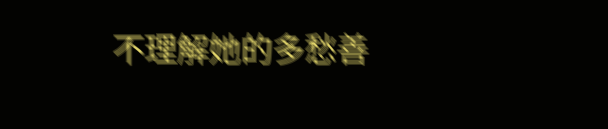不理解她的多愁善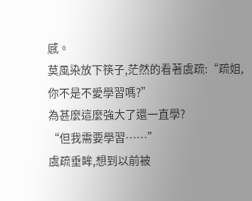感。
莫風染放下筷子,茫然的看著虞疏:“疏姐,你不是不愛學習嗎?”
為甚麼這麼強大了還一直學?
“但我需要學習……”
虞疏垂眸,想到以前被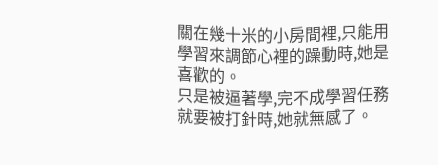關在幾十米的小房間裡,只能用學習來調節心裡的躁動時,她是喜歡的。
只是被逼著學,完不成學習任務就要被打針時,她就無感了。